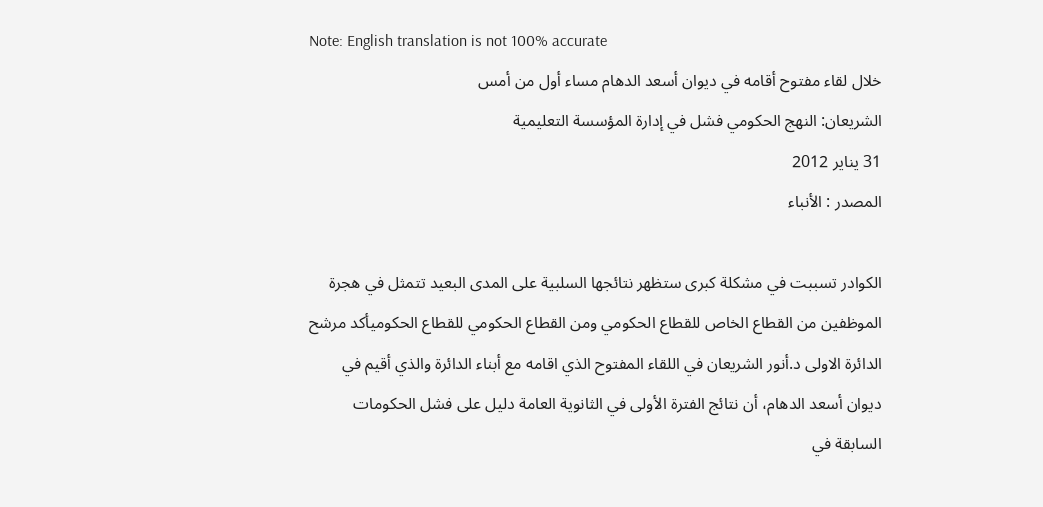Note: English translation is not 100% accurate
خلال لقاء مفتوح أقامه في ديوان أسعد الدهام مساء أول من أمس
الشريعان: النهج الحكومي فشل في إدارة المؤسسة التعليمية
31 يناير 2012
المصدر : الأنباء

الكوادر تسببت في مشكلة كبرى ستظهر نتائجها السلبية على المدى البعيد تتمثل في هجرة الموظفين من القطاع الخاص للقطاع الحكومي ومن القطاع الحكومي للقطاع الحكوميأكد مرشح الدائرة الاولى د.أنور الشريعان في اللقاء المفتوح الذي اقامه مع أبناء الدائرة والذي أقيم في ديوان أسعد الدهام، أن نتائج الفترة الأولى في الثانوية العامة دليل على فشل الحكومات السابقة في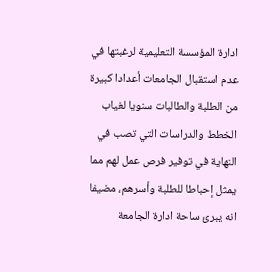ادارة المؤسسة التعليمية لرغبتها في عدم استقبال الجامعات أعدادا كبيرة من الطلبة والطالبات سنويا لغياب الخطط والدراسات التي تصب في النهاية في توفير فرص عمل لهم مما يمثل إحباطا للطلبة وأسرهم، مضيفا انه يبرئ ساحة ادارة الجامعة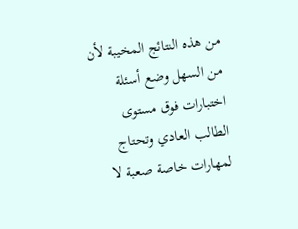من هذه النتائج المخيبة لأن من السهل وضع أسئلة اختبارات فوق مستوى الطالب العادي وتحتاج لمهارات خاصة صعبة لا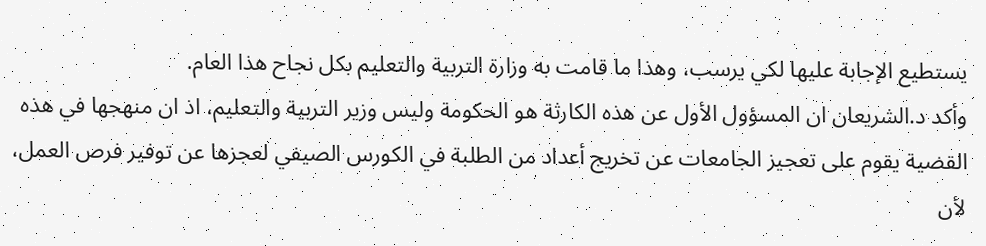يستطيع الإجابة عليها لكي يرسب، وهذا ما قامت به وزارة التربية والتعليم بكل نجاح هذا العام.
وأكد د.الشريعان ان المسؤول الأول عن هذه الكارثة هو الحكومة وليس وزير التربية والتعليم، اذ ان منهجها في هذه القضية يقوم على تعجيز الجامعات عن تخريج أعداد من الطلبة في الكورس الصيفي لعجزها عن توفير فرص العمل، لأن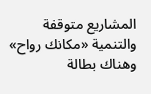المشاريع متوقفة والتنمية «مكانك رواح» وهناك بطالة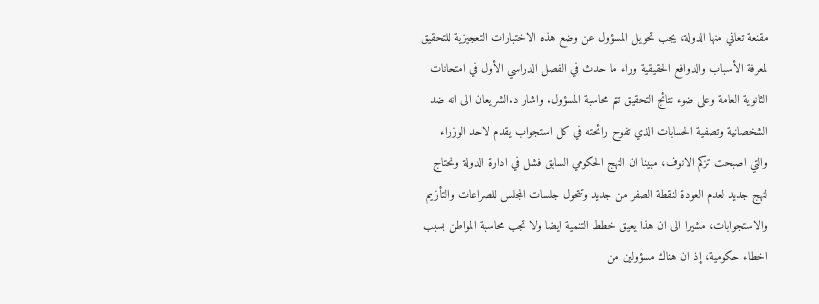مقنعة تعاني منها الدولة، يجب تحويل المسؤول عن وضع هذه الاختبارات التعجيزية للتحقيق لمعرفة الأسباب والدوافع الحقيقية وراء ما حدث في الفصل الدراسي الأول في امتحانات الثانوية العامة وعلى ضوء نتائج التحقيق تتم محاسبة المسؤول. واشار د.الشريعان الى انه ضد الشخصانية وتصفية الحسابات الذي تفوح رائحته في كل استجواب يقدم لاحد الوزراء والتي اصبحت تزكم الانوف، مبينا ان النهج الحكومي السابق فشل في ادارة الدولة ونحتاج لنهج جديد لعدم العودة لنقطة الصفر من جديد وتتحول جلسات المجلس للصراعات والتأزيم والاستجوابات، مشيرا الى ان هذا يعيق خطط التنمية ايضا ولا تجب محاسبة المواطن بسبب اخطاء حكومية، إذ ان هناك مسؤولين من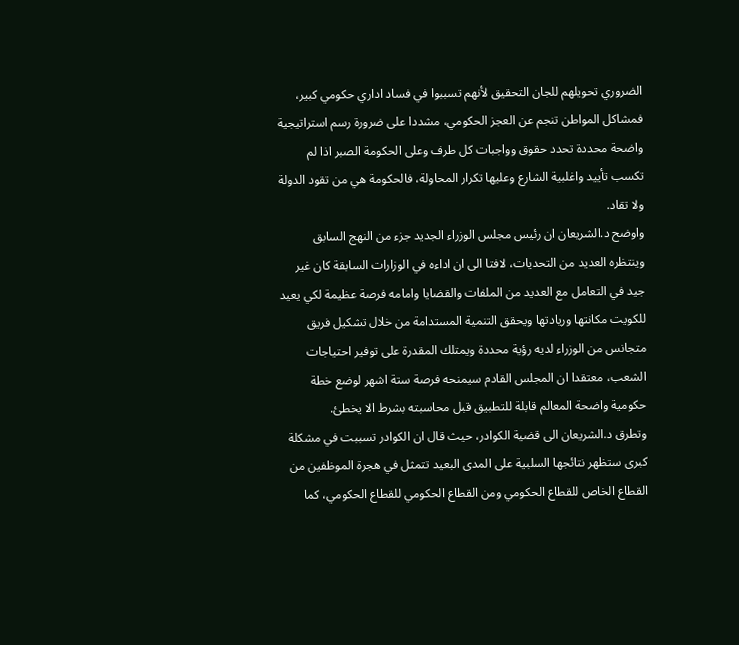الضروري تحويلهم للجان التحقيق لأنهم تسببوا في فساد اداري حكومي كبير، فمشاكل المواطن تنجم عن العجز الحكومي، مشددا على ضرورة رسم استراتيجية واضحة محددة تحدد حقوق وواجبات كل طرف وعلى الحكومة الصبر اذا لم تكسب تأييد واغلبية الشارع وعليها تكرار المحاولة، فالحكومة هي من تقود الدولة ولا تقاد.
واوضح د.الشريعان ان رئيس مجلس الوزراء الجديد جزء من النهج السابق وينتظره العديد من التحديات، لافتا الى ان اداءه في الوزارات السابقة كان غير جيد في التعامل مع العديد من الملفات والقضايا وامامه فرصة عظيمة لكي يعيد للكويت مكانتها وريادتها ويحقق التنمية المستدامة من خلال تشكيل فريق متجانس من الوزراء لديه رؤية محددة ويمتلك المقدرة على توفير احتياجات الشعب، معتقدا ان المجلس القادم سيمنحه فرصة ستة اشهر لوضع خطة حكومية واضحة المعالم قابلة للتطبيق قبل محاسبته بشرط الا يخطئ.
وتطرق د.الشريعان الى قضية الكوادر، حيث قال ان الكوادر تسببت في مشكلة كبرى ستظهر نتائجها السلبية على المدى البعيد تتمثل في هجرة الموظفين من القطاع الخاص للقطاع الحكومي ومن القطاع الحكومي للقطاع الحكومي، كما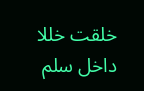خلقت خللا داخل سلم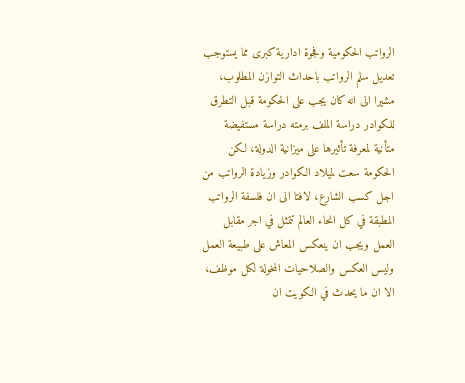الرواتب الحكومية وفجوة ادارية كبرى مما يستوجب تعديل سلم الرواتب باحداث التوازن المطلوب، مشيرا الى انه كان يجب على الحكومة قبل التطرق للكوادر دراسة الملف برمته دراسة مستفيضة متأنية لمعرفة تأثيرها على ميزانية الدولة، لكن الحكومة سعت لميلاد الكوادر وزيادة الرواتب من اجل كسب الشارع، لافتا الى ان فلسفة الرواتب المطبقة في كل انحاء العالم تتمثل في اجر مقابل العمل ويجب ان ينعكس المعاش على طبيعة العمل وليس العكس والصلاحيات المخولة لكل موظف، الا ان ما يحدث في الكويت ان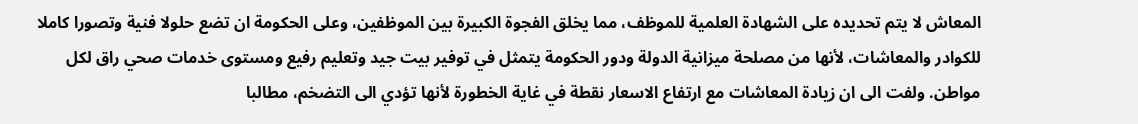المعاش لا يتم تحديده على الشهادة العلمية للموظف، مما يخلق الفجوة الكبيرة بين الموظفين، وعلى الحكومة ان تضع حلولا فنية وتصورا كاملا للكوادر والمعاشات، لأنها من مصلحة ميزانية الدولة ودور الحكومة يتمثل في توفير بيت جيد وتعليم رفيع ومستوى خدمات صحي راق لكل مواطن. ولفت الى ان زيادة المعاشات مع ارتفاع الاسعار نقطة في غاية الخطورة لأنها تؤدي الى التضخم، مطالبا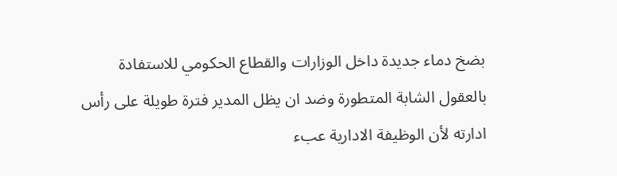بضخ دماء جديدة داخل الوزارات والقطاع الحكومي للاستفادة بالعقول الشابة المتطورة وضد ان يظل المدير فترة طويلة على رأس ادارته لأن الوظيفة الادارية عبء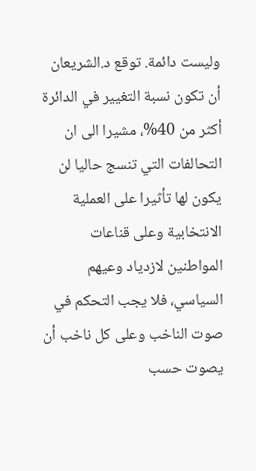وليست دائمة. توقع د.الشريعان أن تكون نسبة التغيير في الدائرة أكثر من 40%، مشيرا الى ان التحالفات التي تنسج حاليا لن يكون لها تأثيرا على العملية الانتخابية وعلى قناعات المواطنين لازدياد وعيهم السياسي، فلا يجب التحكم في صوت الناخب وعلى كل ناخب أن يصوت حسب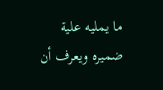ما يمليه علية ضميره ويعرف أن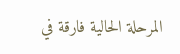المرحلة الحالية فارقة في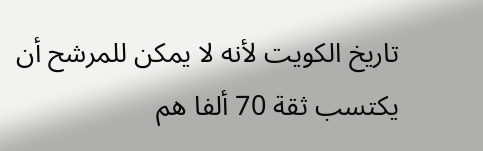تاريخ الكويت لأنه لا يمكن للمرشح أن يكتسب ثقة 70 ألفا هم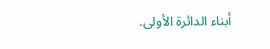أبناء الدائرة الأولى.